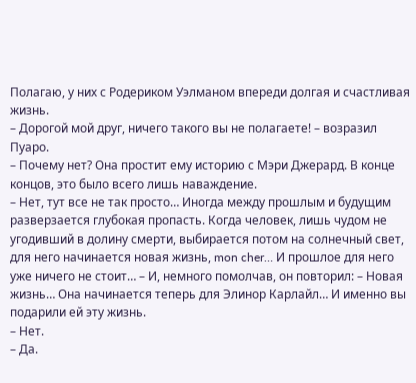Полагаю, у них с Родериком Уэлманом впереди долгая и счастливая жизнь.
– Дорогой мой друг, ничего такого вы не полагаете! – возразил Пуаро.
– Почему нет? Она простит ему историю с Мэри Джерард. В конце концов, это было всего лишь наваждение.
– Нет, тут все не так просто… Иногда между прошлым и будущим разверзается глубокая пропасть. Когда человек, лишь чудом не угодивший в долину смерти, выбирается потом на солнечный свет, для него начинается новая жизнь, mon cher… И прошлое для него уже ничего не стоит… – И, немного помолчав, он повторил: – Новая жизнь… Она начинается теперь для Элинор Карлайл… И именно вы подарили ей эту жизнь.
– Нет.
– Да.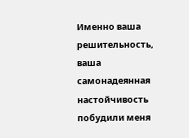Именно ваша решительность, ваша самонадеянная настойчивость побудили меня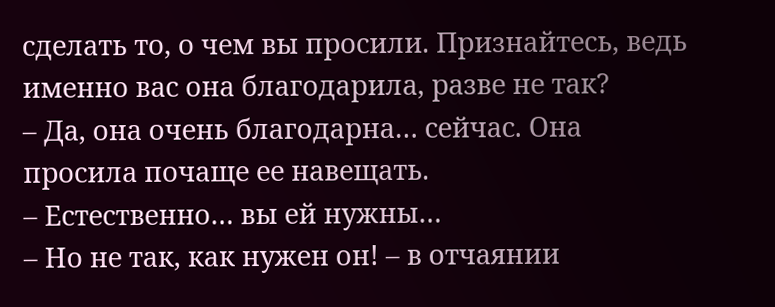сделать то, о чем вы просили. Признайтесь, ведь именно вас она благодарила, разве не так?
– Да, она очень благодарна… сейчас. Она просила почаще ее навещать.
– Естественно… вы ей нужны…
– Но не так, как нужен он! – в отчаянии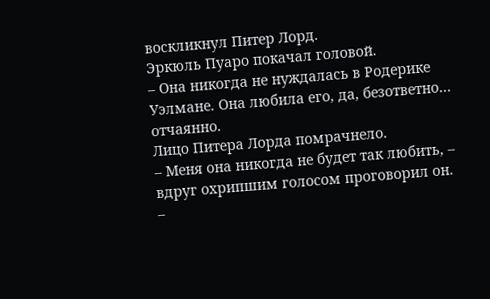воскликнул Питер Лорд.
Эркюль Пуаро покачал головой.
– Она никогда не нуждалась в Родерике Уэлмане. Она любила его, да, безответно… отчаянно.
Лицо Питера Лорда помрачнело.
– Меня она никогда не будет так любить, – вдруг охрипшим голосом проговорил он.
–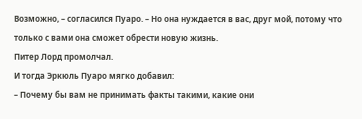Возможно, – согласился Пуаро. – Но она нуждается в вас, друг мой, потому что только с вами она сможет обрести новую жизнь.
Питер Лорд промолчал.
И тогда Эркюль Пуаро мягко добавил:
– Почему бы вам не принимать факты такими, какие они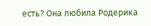есть? Она любила Родерика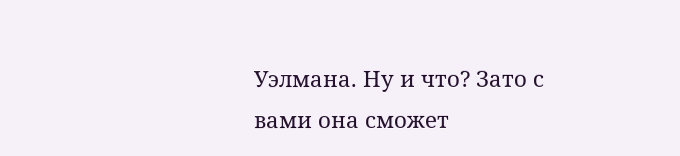Уэлмана. Ну и что? Зато с вами она сможет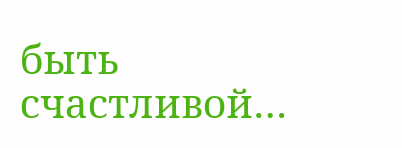быть счастливой…